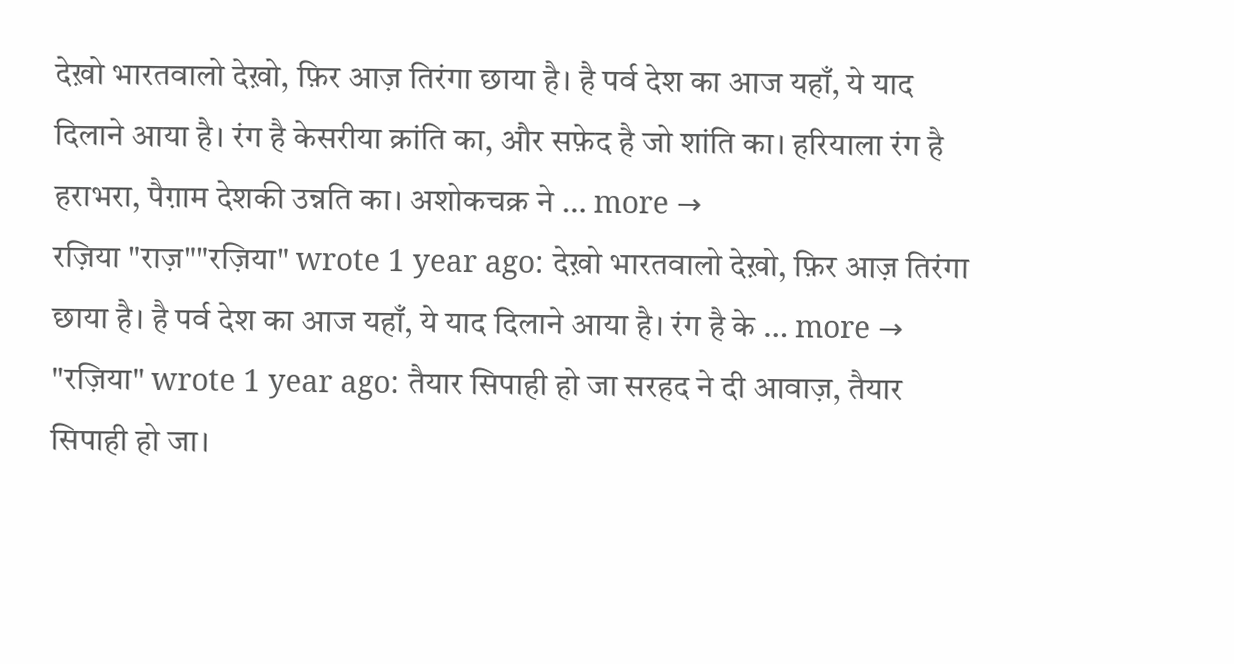देख़ो भारतवालो देख़ो, फ़िर आज़ तिरंगा छाया है। है पर्व देश का आज यहाँ, ये याद दिलाने आया है। रंग है केसरीया क्रांति का, और सफ़ेद है जो शांति का। हरियाला रंग है हराभरा, पैग़ाम देशकी उन्नति का। अशोकचक्र ने … more →
रज़िया "राज़""रज़िया" wrote 1 year ago: देख़ो भारतवालो देख़ो, फ़िर आज़ तिरंगा छाया है। है पर्व देश का आज यहाँ, ये याद दिलाने आया है। रंग है के … more →
"रज़िया" wrote 1 year ago: तैयार सिपाही हो जा सरहद ने दी आवाज़, तैयार सिपाही हो जा।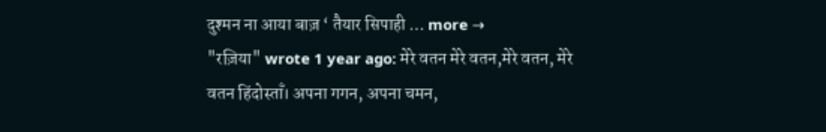दुश्मन ना आया बाज़ ‘ तैयार सिपाही … more →
"रज़िया" wrote 1 year ago: मेरे वतन मेरे वतन,मेरे वतन, मेरे वतन हिंदोस्ताँ। अपना गगन, अपना चमन,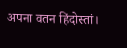अपना वतन हिंदोस्तां।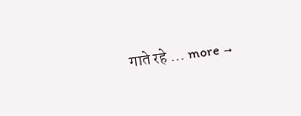गाते रहे … more →